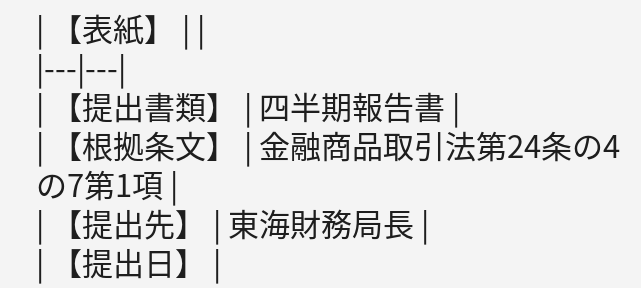| 【表紙】 | |
|---|---|
| 【提出書類】 | 四半期報告書 |
| 【根拠条文】 | 金融商品取引法第24条の4の7第1項 |
| 【提出先】 | 東海財務局長 |
| 【提出日】 |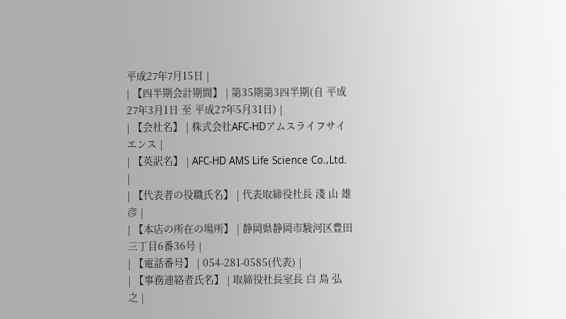平成27年7月15日 |
| 【四半期会計期間】 | 第35期第3四半期(自 平成27年3月1日 至 平成27年5月31日) |
| 【会社名】 | 株式会社AFC-HDアムスライフサイエンス |
| 【英訳名】 | AFC-HD AMS Life Science Co.,Ltd. |
| 【代表者の役職氏名】 | 代表取締役社長 淺 山 雄 彦 |
| 【本店の所在の場所】 | 静岡県静岡市駿河区豊田三丁目6番36号 |
| 【電話番号】 | 054-281-0585(代表) |
| 【事務連絡者氏名】 | 取締役社長室長 白 鳥 弘 之 |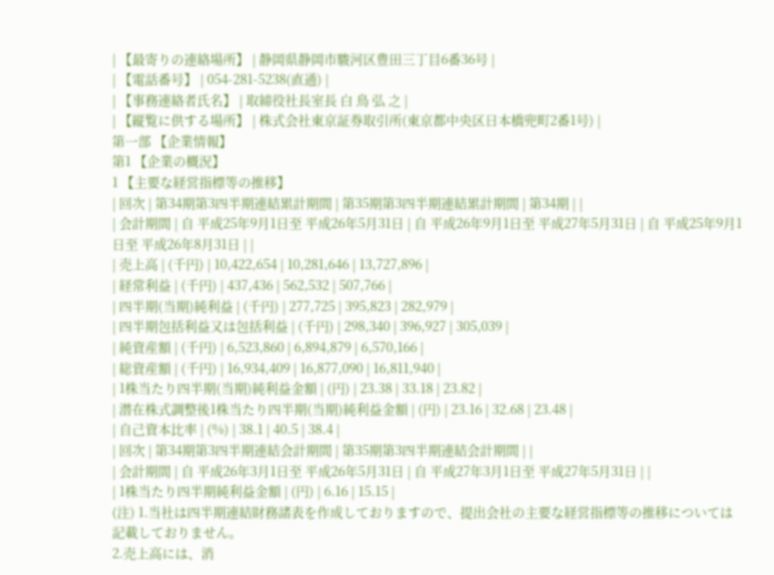| 【最寄りの連絡場所】 | 静岡県静岡市駿河区豊田三丁目6番36号 |
| 【電話番号】 | 054-281-5238(直通) |
| 【事務連絡者氏名】 | 取締役社長室長 白 鳥 弘 之 |
| 【縦覧に供する場所】 | 株式会社東京証券取引所(東京都中央区日本橋兜町2番1号) |
第一部 【企業情報】
第1 【企業の概況】
1 【主要な経営指標等の推移】
| 回次 | 第34期第3四半期連結累計期間 | 第35期第3四半期連結累計期間 | 第34期 | |
| 会計期間 | 自 平成25年9月1日至 平成26年5月31日 | 自 平成26年9月1日至 平成27年5月31日 | 自 平成25年9月1日至 平成26年8月31日 | |
| 売上高 | (千円) | 10,422,654 | 10,281,646 | 13,727,896 |
| 経常利益 | (千円) | 437,436 | 562,532 | 507,766 |
| 四半期(当期)純利益 | (千円) | 277,725 | 395,823 | 282,979 |
| 四半期包括利益又は包括利益 | (千円) | 298,340 | 396,927 | 305,039 |
| 純資産額 | (千円) | 6,523,860 | 6,894,879 | 6,570,166 |
| 総資産額 | (千円) | 16,934,409 | 16,877,090 | 16,811,940 |
| 1株当たり四半期(当期)純利益金額 | (円) | 23.38 | 33.18 | 23.82 |
| 潜在株式調整後1株当たり四半期(当期)純利益金額 | (円) | 23.16 | 32.68 | 23.48 |
| 自己資本比率 | (%) | 38.1 | 40.5 | 38.4 |
| 回次 | 第34期第3四半期連結会計期間 | 第35期第3四半期連結会計期間 | |
| 会計期間 | 自 平成26年3月1日至 平成26年5月31日 | 自 平成27年3月1日至 平成27年5月31日 | |
| 1株当たり四半期純利益金額 | (円) | 6.16 | 15.15 |
(注) 1.当社は四半期連結財務諸表を作成しておりますので、提出会社の主要な経営指標等の推移については記載しておりません。
2.売上高には、消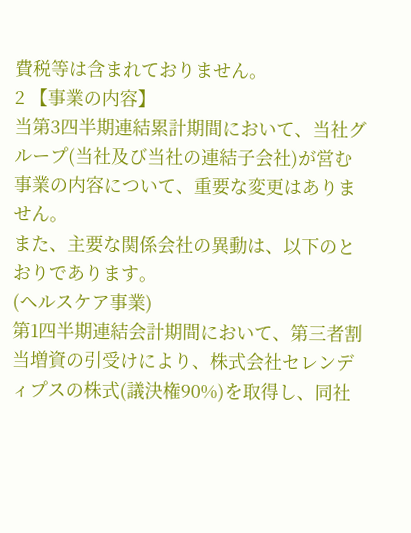費税等は含まれておりません。
2 【事業の内容】
当第3四半期連結累計期間において、当社グループ(当社及び当社の連結子会社)が営む事業の内容について、重要な変更はありません。
また、主要な関係会社の異動は、以下のとおりであります。
(ヘルスケア事業)
第1四半期連結会計期間において、第三者割当増資の引受けにより、株式会社セレンディプスの株式(議決権90%)を取得し、同社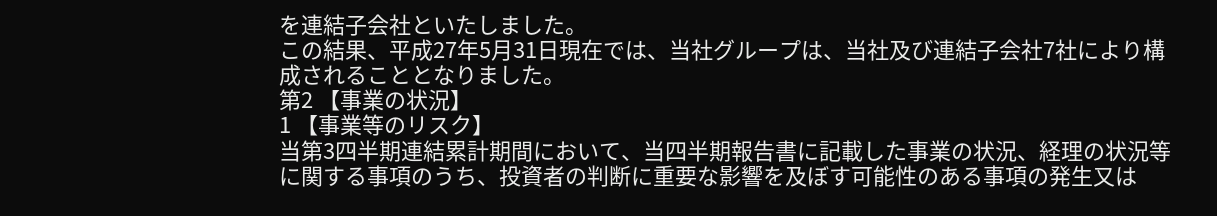を連結子会社といたしました。
この結果、平成27年5月31日現在では、当社グループは、当社及び連結子会社7社により構成されることとなりました。
第2 【事業の状況】
1 【事業等のリスク】
当第3四半期連結累計期間において、当四半期報告書に記載した事業の状況、経理の状況等に関する事項のうち、投資者の判断に重要な影響を及ぼす可能性のある事項の発生又は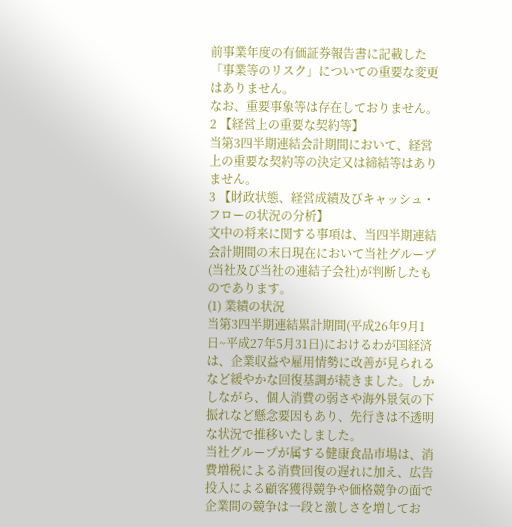前事業年度の有価証券報告書に記載した「事業等のリスク」についての重要な変更はありません。
なお、重要事象等は存在しておりません。
2 【経営上の重要な契約等】
当第3四半期連結会計期間において、経営上の重要な契約等の決定又は締結等はありません。
3 【財政状態、経営成績及びキャッシュ・フローの状況の分析】
文中の将来に関する事項は、当四半期連結会計期間の末日現在において当社グループ(当社及び当社の連結子会社)が判断したものであります。
(1) 業績の状況
当第3四半期連結累計期間(平成26年9月1日~平成27年5月31日)におけるわが国経済は、企業収益や雇用情勢に改善が見られるなど緩やかな回復基調が続きました。しかしながら、個人消費の弱さや海外景気の下振れなど懸念要因もあり、先行きは不透明な状況で推移いたしました。
当社グループが属する健康食品市場は、消費増税による消費回復の遅れに加え、広告投入による顧客獲得競争や価格競争の面で企業間の競争は一段と激しさを増してお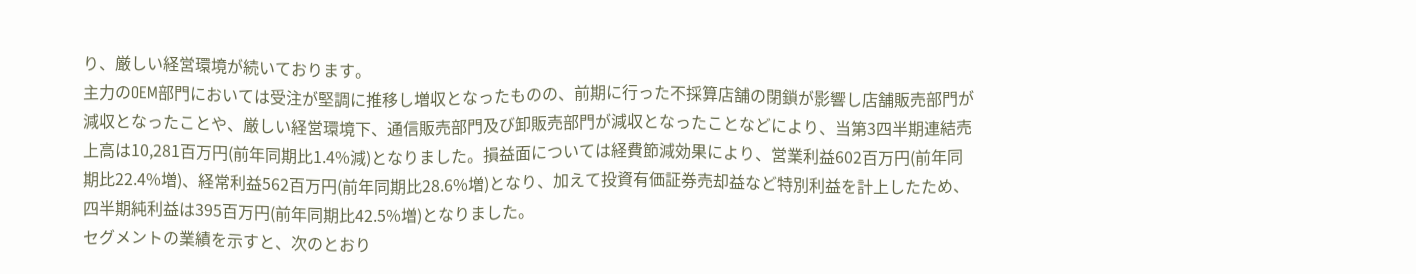り、厳しい経営環境が続いております。
主力のOEM部門においては受注が堅調に推移し増収となったものの、前期に行った不採算店舗の閉鎖が影響し店舗販売部門が減収となったことや、厳しい経営環境下、通信販売部門及び卸販売部門が減収となったことなどにより、当第3四半期連結売上高は10,281百万円(前年同期比1.4%減)となりました。損益面については経費節減効果により、営業利益602百万円(前年同期比22.4%増)、経常利益562百万円(前年同期比28.6%増)となり、加えて投資有価証券売却益など特別利益を計上したため、四半期純利益は395百万円(前年同期比42.5%増)となりました。
セグメントの業績を示すと、次のとおり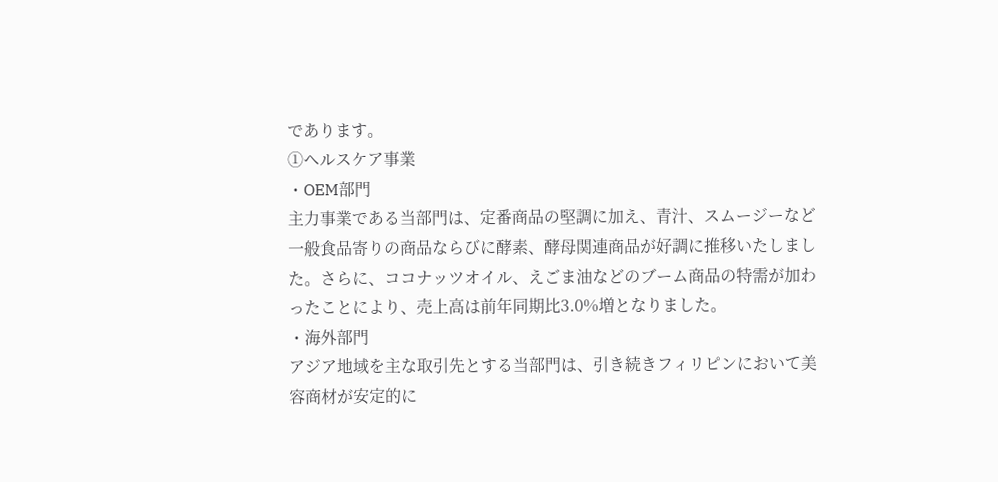であります。
①ヘルスケア事業
・OEM部門
主力事業である当部門は、定番商品の堅調に加え、青汁、スムージーなど一般食品寄りの商品ならびに酵素、酵母関連商品が好調に推移いたしました。さらに、ココナッツオイル、えごま油などのブーム商品の特需が加わったことにより、売上高は前年同期比3.0%増となりました。
・海外部門
アジア地域を主な取引先とする当部門は、引き続きフィリピンにおいて美容商材が安定的に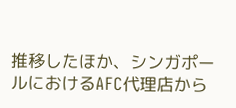推移したほか、シンガポールにおけるAFC代理店から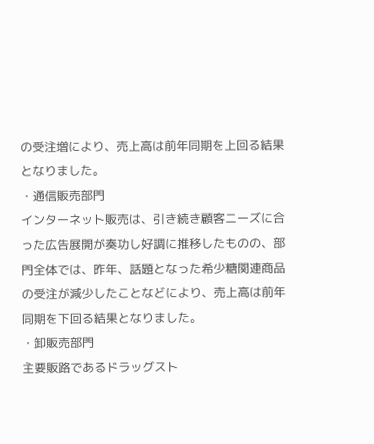の受注増により、売上高は前年同期を上回る結果となりました。
・通信販売部門
インターネット販売は、引き続き顧客ニーズに合った広告展開が奏功し好調に推移したものの、部門全体では、昨年、話題となった希少糖関連商品の受注が減少したことなどにより、売上高は前年同期を下回る結果となりました。
・卸販売部門
主要販路であるドラッグスト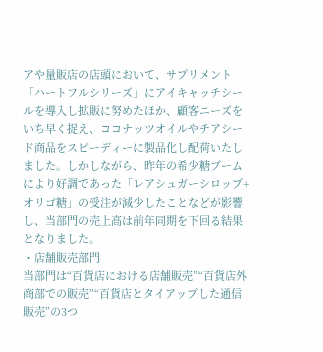アや量販店の店頭において、サプリメント「ハートフルシリーズ」にアイキャッチシールを導入し拡販に努めたほか、顧客ニーズをいち早く捉え、ココナッツオイルやチアシード商品をスピーディーに製品化し配荷いたしました。しかしながら、昨年の希少糖ブームにより好調であった「レアシュガーシロップ+オリゴ糖」の受注が減少したことなどが影響し、当部門の売上高は前年同期を下回る結果となりました。
・店舗販売部門
当部門は“百貨店における店舗販売”“百貨店外商部での販売”“百貨店とタイアップした通信販売”の3つ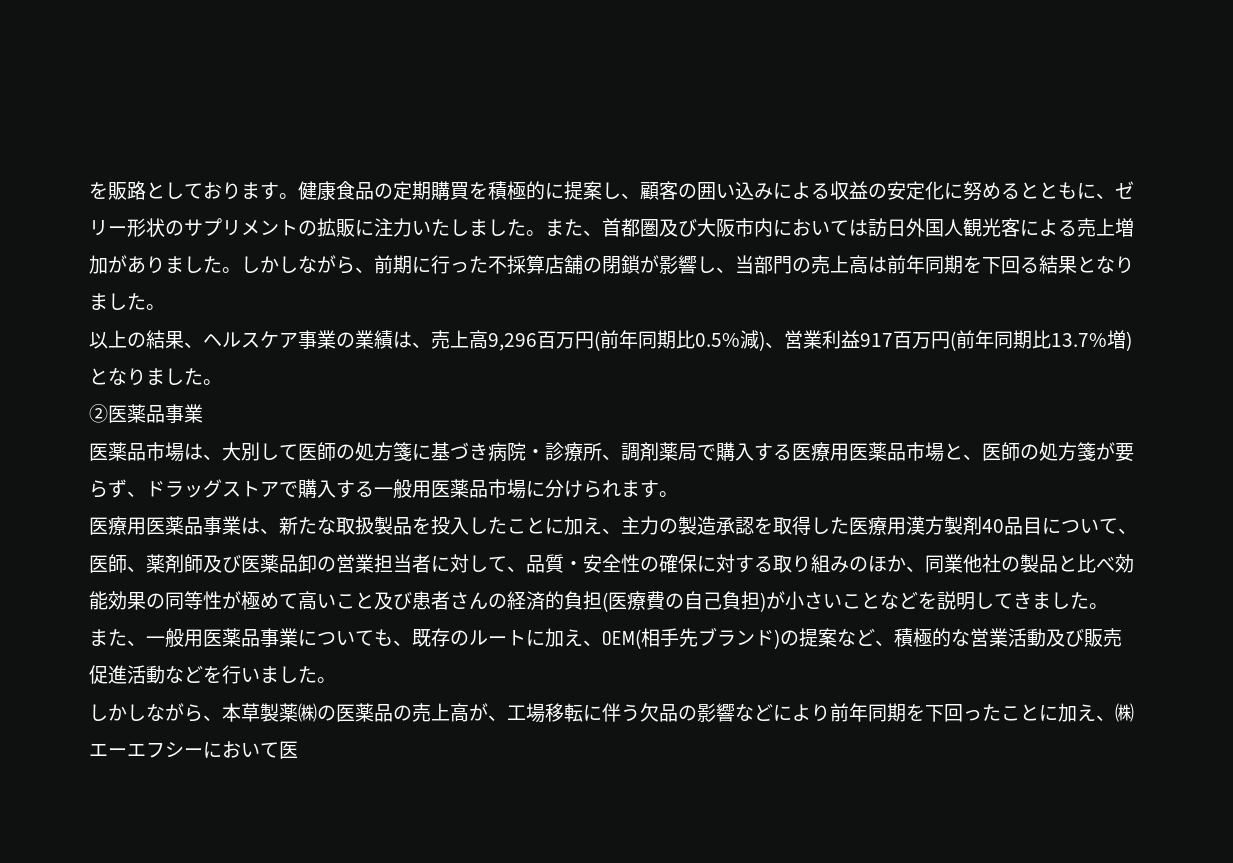を販路としております。健康食品の定期購買を積極的に提案し、顧客の囲い込みによる収益の安定化に努めるとともに、ゼリー形状のサプリメントの拡販に注力いたしました。また、首都圏及び大阪市内においては訪日外国人観光客による売上増加がありました。しかしながら、前期に行った不採算店舗の閉鎖が影響し、当部門の売上高は前年同期を下回る結果となりました。
以上の結果、ヘルスケア事業の業績は、売上高9,296百万円(前年同期比0.5%減)、営業利益917百万円(前年同期比13.7%増)となりました。
②医薬品事業
医薬品市場は、大別して医師の処方箋に基づき病院・診療所、調剤薬局で購入する医療用医薬品市場と、医師の処方箋が要らず、ドラッグストアで購入する一般用医薬品市場に分けられます。
医療用医薬品事業は、新たな取扱製品を投入したことに加え、主力の製造承認を取得した医療用漢方製剤40品目について、医師、薬剤師及び医薬品卸の営業担当者に対して、品質・安全性の確保に対する取り組みのほか、同業他社の製品と比べ効能効果の同等性が極めて高いこと及び患者さんの経済的負担(医療費の自己負担)が小さいことなどを説明してきました。
また、一般用医薬品事業についても、既存のルートに加え、OEM(相手先ブランド)の提案など、積極的な営業活動及び販売促進活動などを行いました。
しかしながら、本草製薬㈱の医薬品の売上高が、工場移転に伴う欠品の影響などにより前年同期を下回ったことに加え、㈱エーエフシーにおいて医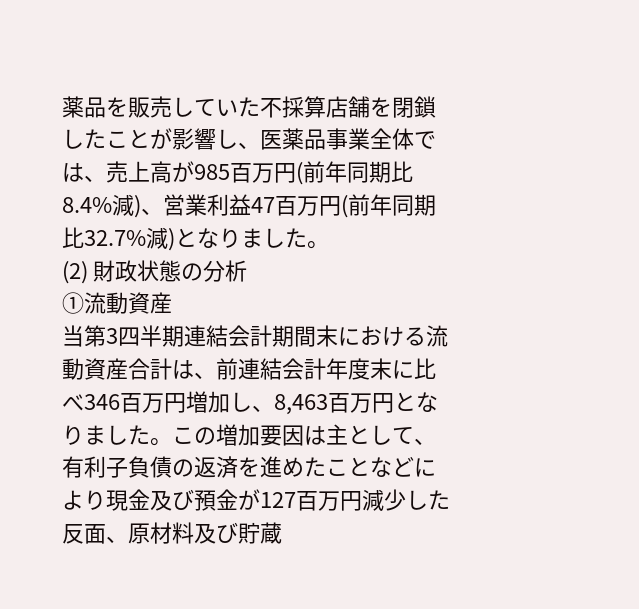薬品を販売していた不採算店舗を閉鎖したことが影響し、医薬品事業全体では、売上高が985百万円(前年同期比8.4%減)、営業利益47百万円(前年同期比32.7%減)となりました。
(2) 財政状態の分析
①流動資産
当第3四半期連結会計期間末における流動資産合計は、前連結会計年度末に比べ346百万円増加し、8,463百万円となりました。この増加要因は主として、有利子負債の返済を進めたことなどにより現金及び預金が127百万円減少した反面、原材料及び貯蔵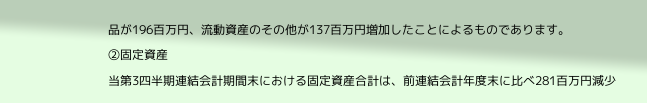品が196百万円、流動資産のその他が137百万円増加したことによるものであります。
②固定資産
当第3四半期連結会計期間末における固定資産合計は、前連結会計年度末に比べ281百万円減少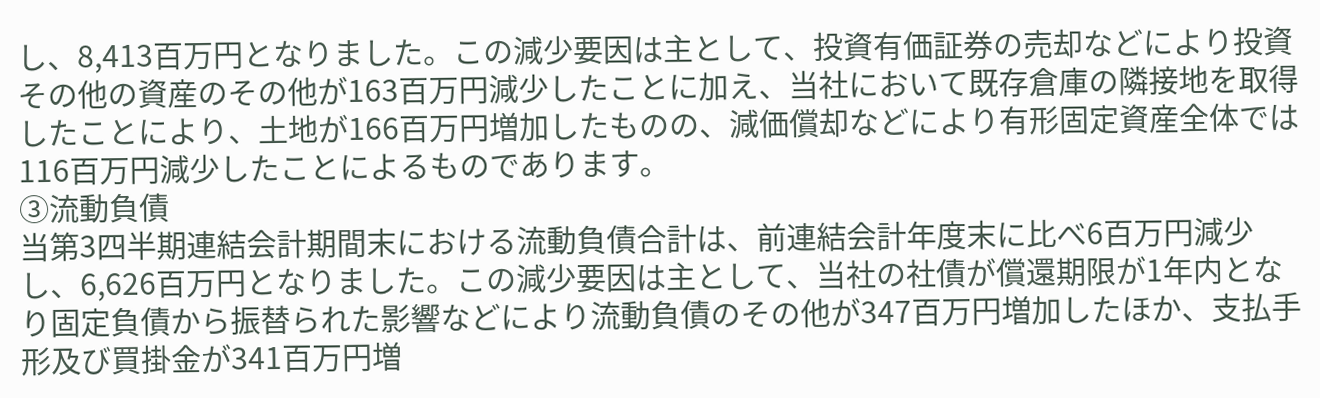し、8,413百万円となりました。この減少要因は主として、投資有価証券の売却などにより投資その他の資産のその他が163百万円減少したことに加え、当社において既存倉庫の隣接地を取得したことにより、土地が166百万円増加したものの、減価償却などにより有形固定資産全体では116百万円減少したことによるものであります。
③流動負債
当第3四半期連結会計期間末における流動負債合計は、前連結会計年度末に比べ6百万円減少し、6,626百万円となりました。この減少要因は主として、当社の社債が償還期限が1年内となり固定負債から振替られた影響などにより流動負債のその他が347百万円増加したほか、支払手形及び買掛金が341百万円増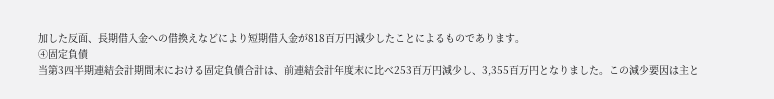加した反面、長期借入金への借換えなどにより短期借入金が818百万円減少したことによるものであります。
④固定負債
当第3四半期連結会計期間末における固定負債合計は、前連結会計年度末に比べ253百万円減少し、3,355百万円となりました。この減少要因は主と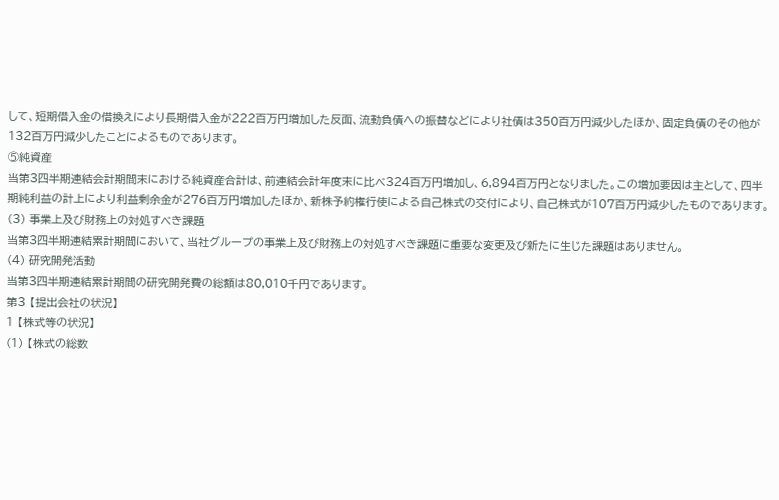して、短期借入金の借換えにより長期借入金が222百万円増加した反面、流動負債への振替などにより社債は350百万円減少したほか、固定負債のその他が132百万円減少したことによるものであります。
⑤純資産
当第3四半期連結会計期間末における純資産合計は、前連結会計年度末に比べ324百万円増加し、6,894百万円となりました。この増加要因は主として、四半期純利益の計上により利益剰余金が276百万円増加したほか、新株予約権行使による自己株式の交付により、自己株式が107百万円減少したものであります。
(3) 事業上及び財務上の対処すべき課題
当第3四半期連結累計期間において、当社グループの事業上及び財務上の対処すべき課題に重要な変更及び新たに生じた課題はありません。
(4) 研究開発活動
当第3四半期連結累計期間の研究開発費の総額は80,010千円であります。
第3 【提出会社の状況】
1 【株式等の状況】
(1) 【株式の総数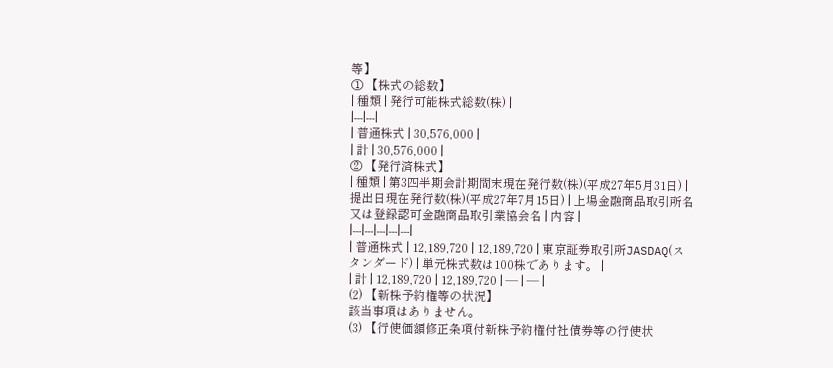等】
① 【株式の総数】
| 種類 | 発行可能株式総数(株) |
|---|---|
| 普通株式 | 30,576,000 |
| 計 | 30,576,000 |
② 【発行済株式】
| 種類 | 第3四半期会計期間末現在発行数(株)(平成27年5月31日) | 提出日現在発行数(株)(平成27年7月15日) | 上場金融商品取引所名又は登録認可金融商品取引業協会名 | 内容 |
|---|---|---|---|---|
| 普通株式 | 12,189,720 | 12,189,720 | 東京証券取引所JASDAQ(スタンダード) | 単元株式数は100株であります。 |
| 計 | 12,189,720 | 12,189,720 | ― | ― |
(2) 【新株予約権等の状況】
該当事項はありません。
(3) 【行使価額修正条項付新株予約権付社債券等の行使状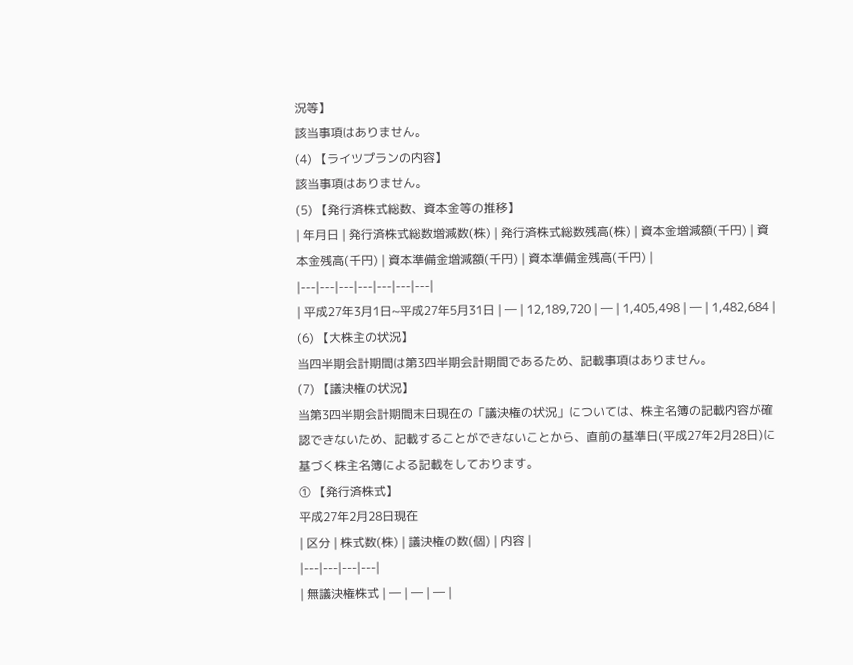況等】
該当事項はありません。
(4) 【ライツプランの内容】
該当事項はありません。
(5) 【発行済株式総数、資本金等の推移】
| 年月日 | 発行済株式総数増減数(株) | 発行済株式総数残高(株) | 資本金増減額(千円) | 資本金残高(千円) | 資本準備金増減額(千円) | 資本準備金残高(千円) |
|---|---|---|---|---|---|---|
| 平成27年3月1日~平成27年5月31日 | ― | 12,189,720 | ― | 1,405,498 | ― | 1,482,684 |
(6) 【大株主の状況】
当四半期会計期間は第3四半期会計期間であるため、記載事項はありません。
(7) 【議決権の状況】
当第3四半期会計期間末日現在の「議決権の状況」については、株主名簿の記載内容が確認できないため、記載することができないことから、直前の基準日(平成27年2月28日)に基づく株主名簿による記載をしております。
① 【発行済株式】
平成27年2月28日現在
| 区分 | 株式数(株) | 議決権の数(個) | 内容 |
|---|---|---|---|
| 無議決権株式 | ― | ― | ― |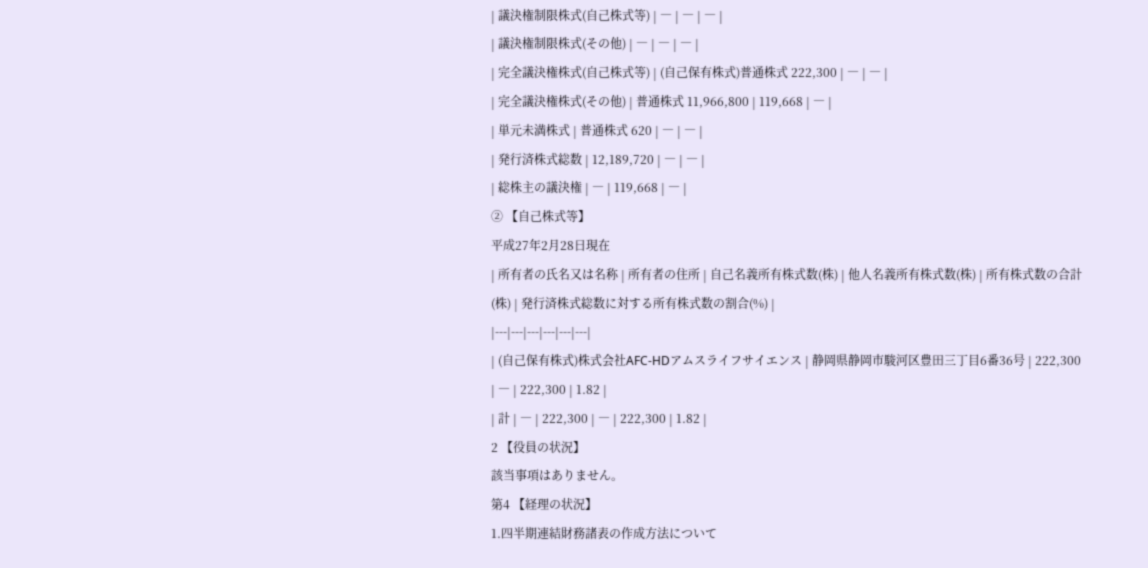| 議決権制限株式(自己株式等) | ― | ― | ― |
| 議決権制限株式(その他) | ― | ― | ― |
| 完全議決権株式(自己株式等) | (自己保有株式)普通株式 222,300 | ― | ― |
| 完全議決権株式(その他) | 普通株式 11,966,800 | 119,668 | ― |
| 単元未満株式 | 普通株式 620 | ― | ― |
| 発行済株式総数 | 12,189,720 | ― | ― |
| 総株主の議決権 | ― | 119,668 | ― |
② 【自己株式等】
平成27年2月28日現在
| 所有者の氏名又は名称 | 所有者の住所 | 自己名義所有株式数(株) | 他人名義所有株式数(株) | 所有株式数の合計(株) | 発行済株式総数に対する所有株式数の割合(%) |
|---|---|---|---|---|---|
| (自己保有株式)株式会社AFC-HDアムスライフサイエンス | 静岡県静岡市駿河区豊田三丁目6番36号 | 222,300 | ― | 222,300 | 1.82 |
| 計 | ― | 222,300 | ― | 222,300 | 1.82 |
2 【役員の状況】
該当事項はありません。
第4 【経理の状況】
1.四半期連結財務諸表の作成方法について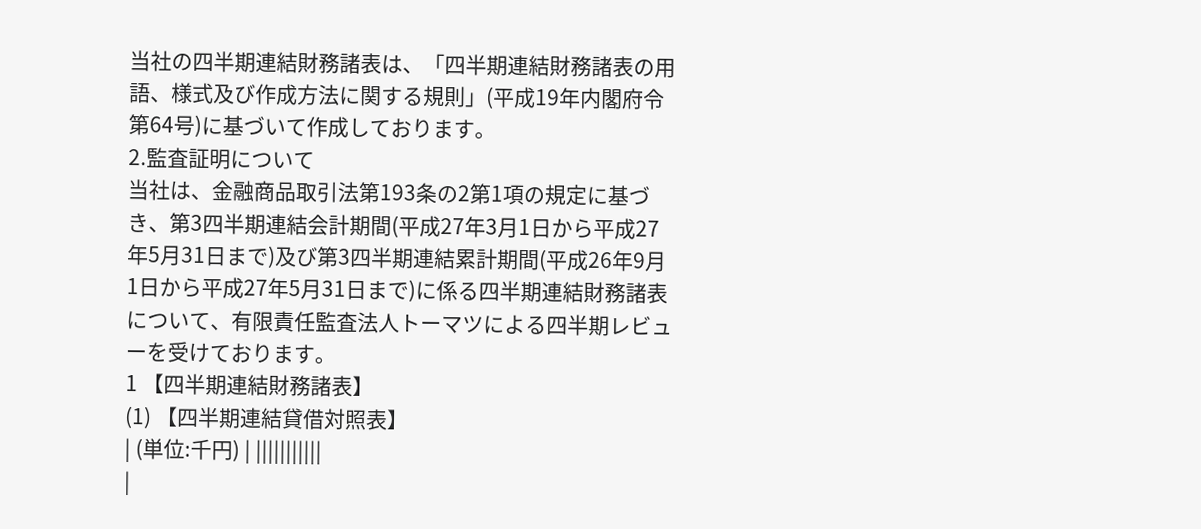当社の四半期連結財務諸表は、「四半期連結財務諸表の用語、様式及び作成方法に関する規則」(平成19年内閣府令第64号)に基づいて作成しております。
2.監査証明について
当社は、金融商品取引法第193条の2第1項の規定に基づき、第3四半期連結会計期間(平成27年3月1日から平成27年5月31日まで)及び第3四半期連結累計期間(平成26年9月1日から平成27年5月31日まで)に係る四半期連結財務諸表について、有限責任監査法人トーマツによる四半期レビューを受けております。
1 【四半期連結財務諸表】
(1) 【四半期連結貸借対照表】
| (単位:千円) | |||||||||||
|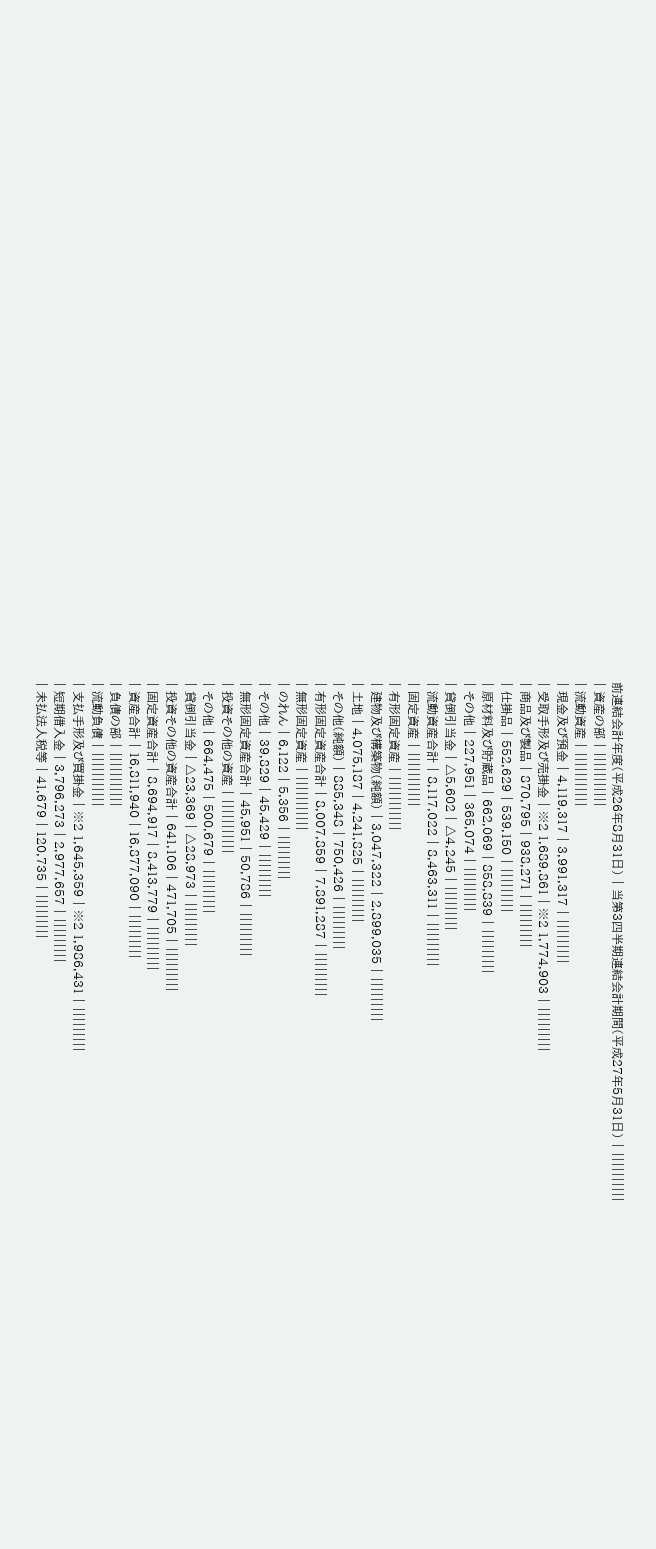前連結会計年度(平成26年8月31日) | 当第3四半期連結会計期間(平成27年5月31日) | ||||||||||
| 資産の部 | |||||||||||
| 流動資産 | |||||||||||
| 現金及び預金 | 4,119,317 | 3,991,317 | |||||||||
| 受取手形及び売掛金 | ※2 1,689,861 | ※2 1,774,903 | |||||||||
| 商品及び製品 | 870,795 | 938,271 | |||||||||
| 仕掛品 | 552,629 | 539,150 | |||||||||
| 原材料及び貯蔵品 | 662,069 | 858,839 | |||||||||
| その他 | 227,951 | 365,074 | |||||||||
| 貸倒引当金 | △5,602 | △4,245 | |||||||||
| 流動資産合計 | 8,117,022 | 8,463,311 | |||||||||
| 固定資産 | |||||||||||
| 有形固定資産 | |||||||||||
| 建物及び構築物(純額) | 3,047,322 | 2,899,035 | |||||||||
| 土地 | 4,075,187 | 4,241,825 | |||||||||
| その他(純額) | 885,348 | 750,426 | |||||||||
| 有形固定資産合計 | 8,007,859 | 7,891,287 | |||||||||
| 無形固定資産 | |||||||||||
| のれん | 6,122 | 5,356 | |||||||||
| その他 | 39,829 | 45,429 | |||||||||
| 無形固定資産合計 | 45,951 | 50,786 | |||||||||
| 投資その他の資産 | |||||||||||
| その他 | 664,475 | 500,679 | |||||||||
| 貸倒引当金 | △23,369 | △28,973 | |||||||||
| 投資その他の資産合計 | 641,106 | 471,705 | |||||||||
| 固定資産合計 | 8,694,917 | 8,413,779 | |||||||||
| 資産合計 | 16,811,940 | 16,877,090 | |||||||||
| 負債の部 | |||||||||||
| 流動負債 | |||||||||||
| 支払手形及び買掛金 | ※2 1,645,359 | ※2 1,986,431 | |||||||||
| 短期借入金 | 3,796,273 | 2,977,657 | |||||||||
| 未払法人税等 | 41,679 | 120,735 | |||||||||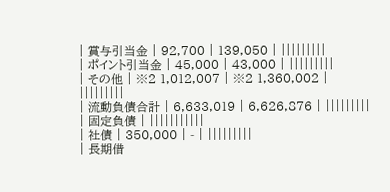| 賞与引当金 | 92,700 | 139,050 | |||||||||
| ポイント引当金 | 45,000 | 43,000 | |||||||||
| その他 | ※2 1,012,007 | ※2 1,360,002 | |||||||||
| 流動負債合計 | 6,633,019 | 6,626,876 | |||||||||
| 固定負債 | |||||||||||
| 社債 | 350,000 | - | |||||||||
| 長期借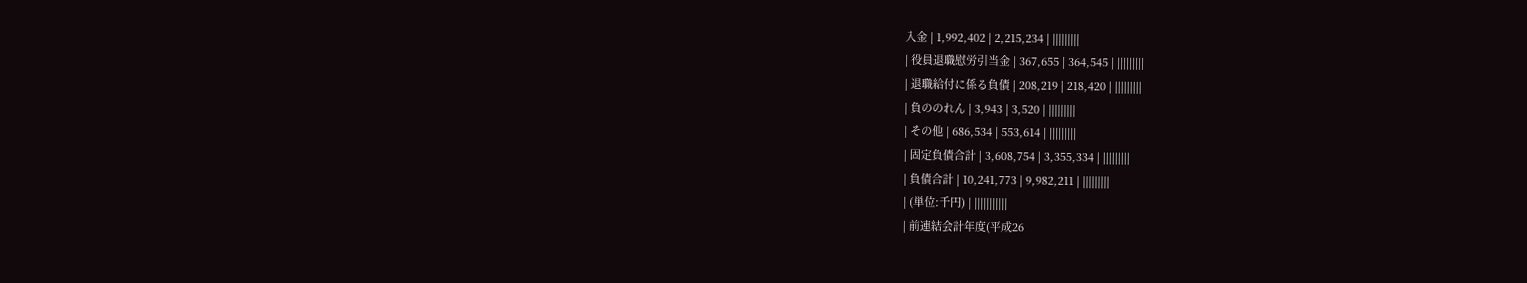入金 | 1,992,402 | 2,215,234 | |||||||||
| 役員退職慰労引当金 | 367,655 | 364,545 | |||||||||
| 退職給付に係る負債 | 208,219 | 218,420 | |||||||||
| 負ののれん | 3,943 | 3,520 | |||||||||
| その他 | 686,534 | 553,614 | |||||||||
| 固定負債合計 | 3,608,754 | 3,355,334 | |||||||||
| 負債合計 | 10,241,773 | 9,982,211 | |||||||||
| (単位:千円) | |||||||||||
| 前連結会計年度(平成26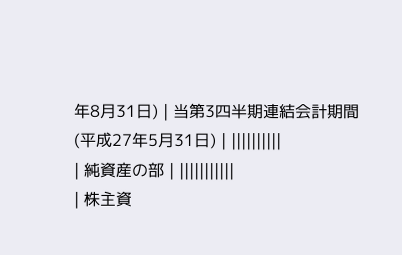年8月31日) | 当第3四半期連結会計期間(平成27年5月31日) | ||||||||||
| 純資産の部 | |||||||||||
| 株主資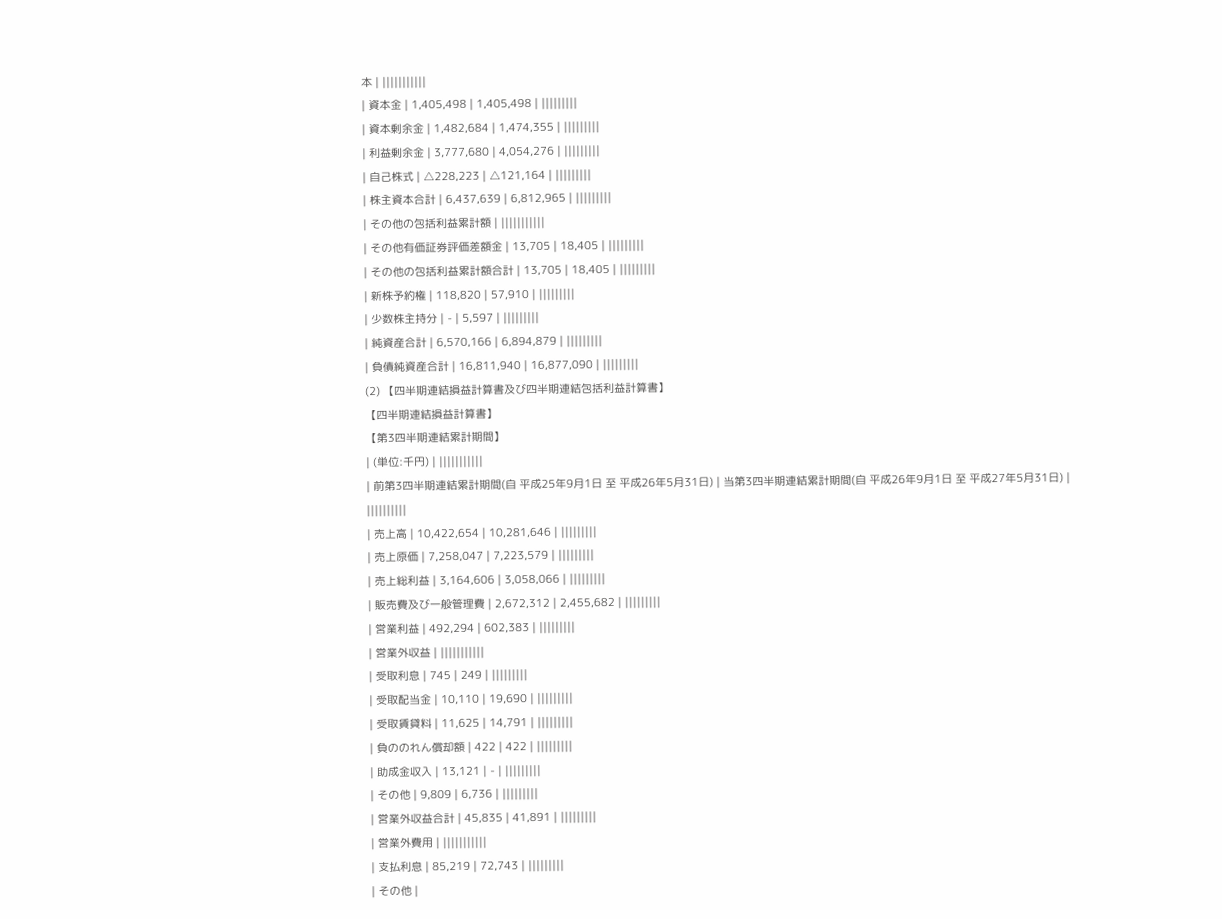本 | |||||||||||
| 資本金 | 1,405,498 | 1,405,498 | |||||||||
| 資本剰余金 | 1,482,684 | 1,474,355 | |||||||||
| 利益剰余金 | 3,777,680 | 4,054,276 | |||||||||
| 自己株式 | △228,223 | △121,164 | |||||||||
| 株主資本合計 | 6,437,639 | 6,812,965 | |||||||||
| その他の包括利益累計額 | |||||||||||
| その他有価証券評価差額金 | 13,705 | 18,405 | |||||||||
| その他の包括利益累計額合計 | 13,705 | 18,405 | |||||||||
| 新株予約権 | 118,820 | 57,910 | |||||||||
| 少数株主持分 | - | 5,597 | |||||||||
| 純資産合計 | 6,570,166 | 6,894,879 | |||||||||
| 負債純資産合計 | 16,811,940 | 16,877,090 | |||||||||
(2) 【四半期連結損益計算書及び四半期連結包括利益計算書】
【四半期連結損益計算書】
【第3四半期連結累計期間】
| (単位:千円) | |||||||||||
| 前第3四半期連結累計期間(自 平成25年9月1日 至 平成26年5月31日) | 当第3四半期連結累計期間(自 平成26年9月1日 至 平成27年5月31日) | ||||||||||
| 売上高 | 10,422,654 | 10,281,646 | |||||||||
| 売上原価 | 7,258,047 | 7,223,579 | |||||||||
| 売上総利益 | 3,164,606 | 3,058,066 | |||||||||
| 販売費及び一般管理費 | 2,672,312 | 2,455,682 | |||||||||
| 営業利益 | 492,294 | 602,383 | |||||||||
| 営業外収益 | |||||||||||
| 受取利息 | 745 | 249 | |||||||||
| 受取配当金 | 10,110 | 19,690 | |||||||||
| 受取賃貸料 | 11,625 | 14,791 | |||||||||
| 負ののれん償却額 | 422 | 422 | |||||||||
| 助成金収入 | 13,121 | - | |||||||||
| その他 | 9,809 | 6,736 | |||||||||
| 営業外収益合計 | 45,835 | 41,891 | |||||||||
| 営業外費用 | |||||||||||
| 支払利息 | 85,219 | 72,743 | |||||||||
| その他 |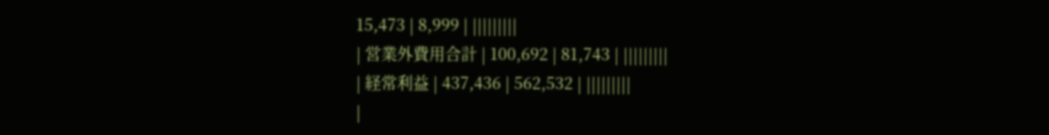15,473 | 8,999 | |||||||||
| 営業外費用合計 | 100,692 | 81,743 | |||||||||
| 経常利益 | 437,436 | 562,532 | |||||||||
|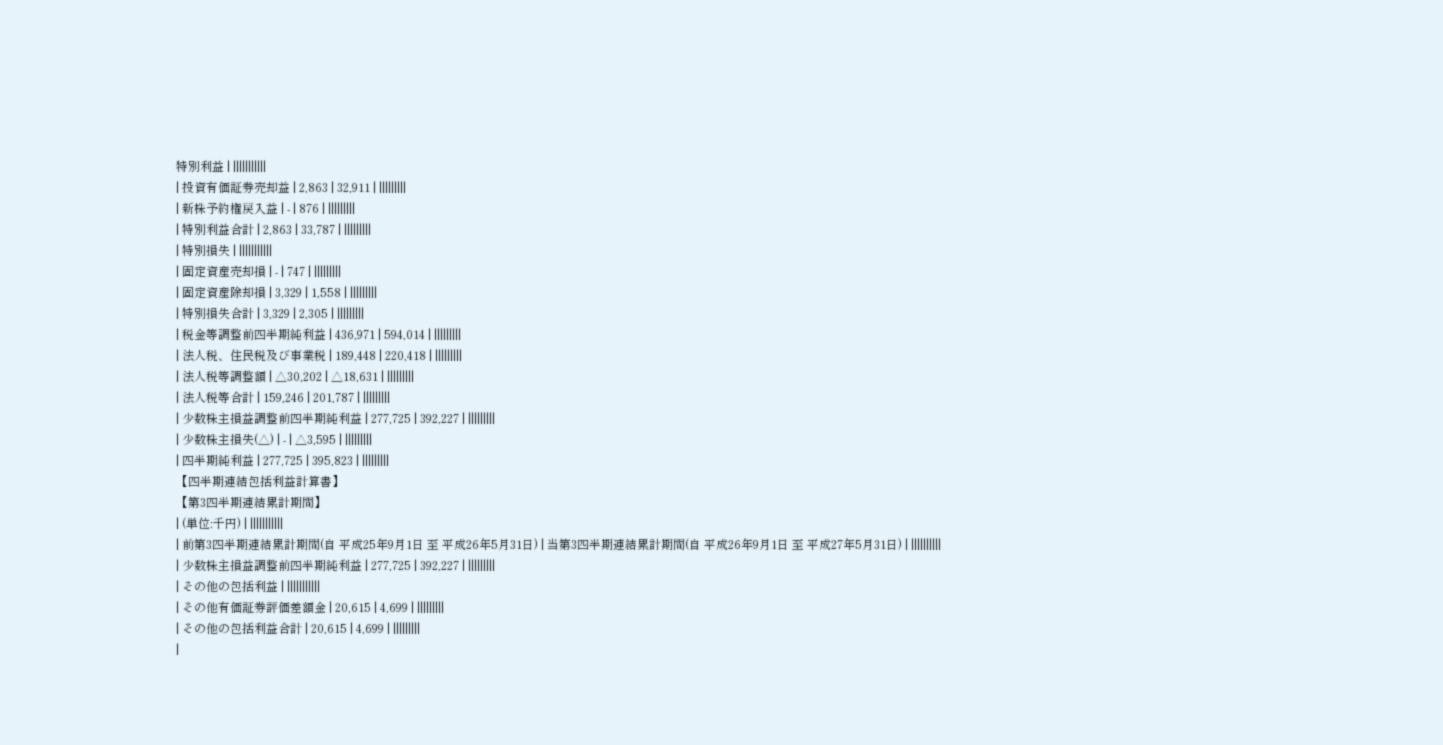特別利益 | |||||||||||
| 投資有価証券売却益 | 2,863 | 32,911 | |||||||||
| 新株予約権戻入益 | - | 876 | |||||||||
| 特別利益合計 | 2,863 | 33,787 | |||||||||
| 特別損失 | |||||||||||
| 固定資産売却損 | - | 747 | |||||||||
| 固定資産除却損 | 3,329 | 1,558 | |||||||||
| 特別損失合計 | 3,329 | 2,305 | |||||||||
| 税金等調整前四半期純利益 | 436,971 | 594,014 | |||||||||
| 法人税、住民税及び事業税 | 189,448 | 220,418 | |||||||||
| 法人税等調整額 | △30,202 | △18,631 | |||||||||
| 法人税等合計 | 159,246 | 201,787 | |||||||||
| 少数株主損益調整前四半期純利益 | 277,725 | 392,227 | |||||||||
| 少数株主損失(△) | - | △3,595 | |||||||||
| 四半期純利益 | 277,725 | 395,823 | |||||||||
【四半期連結包括利益計算書】
【第3四半期連結累計期間】
| (単位:千円) | |||||||||||
| 前第3四半期連結累計期間(自 平成25年9月1日 至 平成26年5月31日) | 当第3四半期連結累計期間(自 平成26年9月1日 至 平成27年5月31日) | ||||||||||
| 少数株主損益調整前四半期純利益 | 277,725 | 392,227 | |||||||||
| その他の包括利益 | |||||||||||
| その他有価証券評価差額金 | 20,615 | 4,699 | |||||||||
| その他の包括利益合計 | 20,615 | 4,699 | |||||||||
|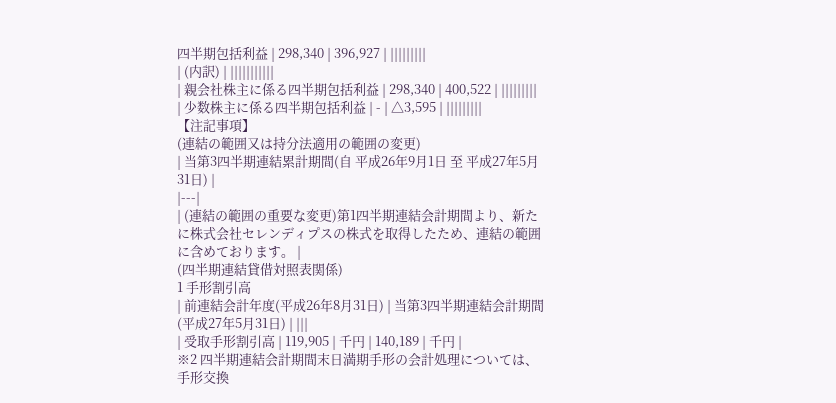四半期包括利益 | 298,340 | 396,927 | |||||||||
| (内訳) | |||||||||||
| 親会社株主に係る四半期包括利益 | 298,340 | 400,522 | |||||||||
| 少数株主に係る四半期包括利益 | - | △3,595 | |||||||||
【注記事項】
(連結の範囲又は持分法適用の範囲の変更)
| 当第3四半期連結累計期間(自 平成26年9月1日 至 平成27年5月31日) |
|---|
| (連結の範囲の重要な変更)第1四半期連結会計期間より、新たに株式会社セレンディプスの株式を取得したため、連結の範囲に含めております。 |
(四半期連結貸借対照表関係)
1 手形割引高
| 前連結会計年度(平成26年8月31日) | 当第3四半期連結会計期間(平成27年5月31日) | |||
| 受取手形割引高 | 119,905 | 千円 | 140,189 | 千円 |
※2 四半期連結会計期間末日満期手形の会計処理については、手形交換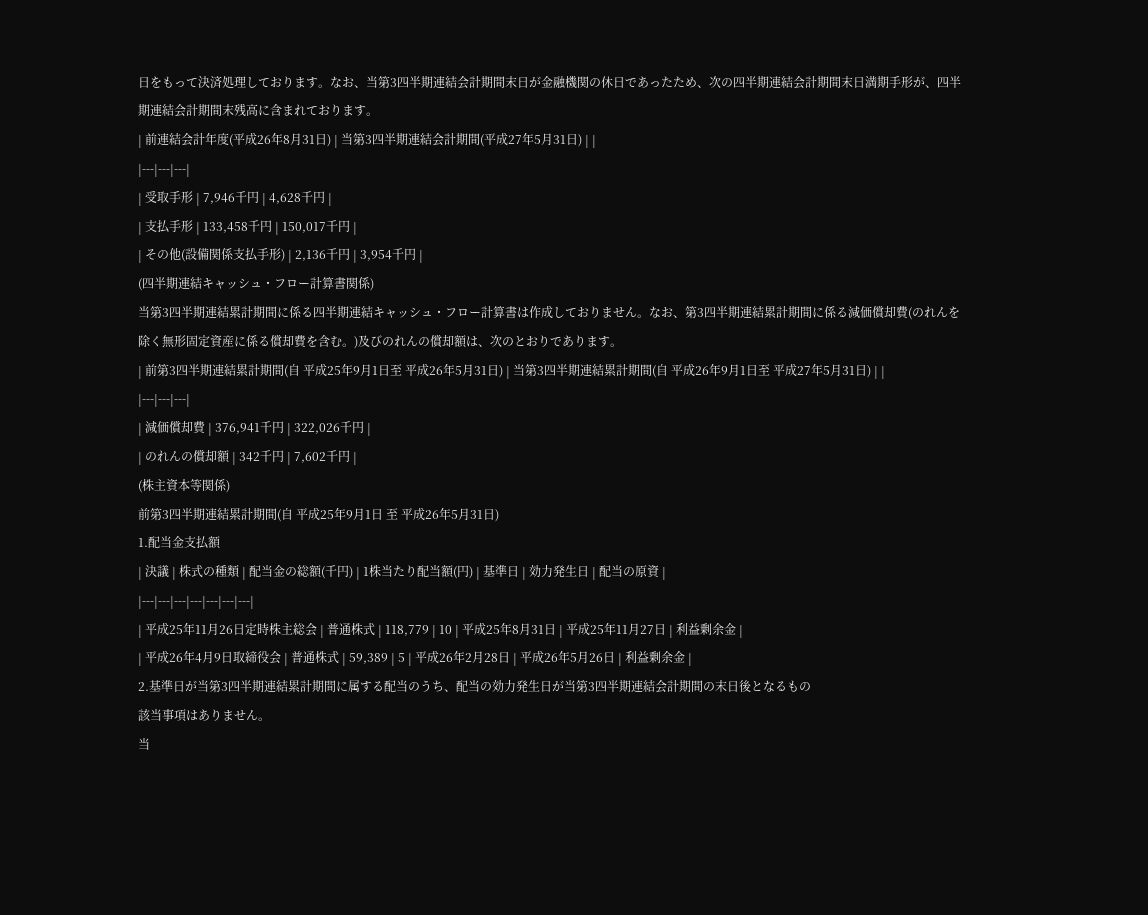日をもって決済処理しております。なお、当第3四半期連結会計期間末日が金融機関の休日であったため、次の四半期連結会計期間末日満期手形が、四半期連結会計期間末残高に含まれております。
| 前連結会計年度(平成26年8月31日) | 当第3四半期連結会計期間(平成27年5月31日) | |
|---|---|---|
| 受取手形 | 7,946千円 | 4,628千円 |
| 支払手形 | 133,458千円 | 150,017千円 |
| その他(設備関係支払手形) | 2,136千円 | 3,954千円 |
(四半期連結キャッシュ・フロー計算書関係)
当第3四半期連結累計期間に係る四半期連結キャッシュ・フロー計算書は作成しておりません。なお、第3四半期連結累計期間に係る減価償却費(のれんを除く無形固定資産に係る償却費を含む。)及びのれんの償却額は、次のとおりであります。
| 前第3四半期連結累計期間(自 平成25年9月1日至 平成26年5月31日) | 当第3四半期連結累計期間(自 平成26年9月1日至 平成27年5月31日) | |
|---|---|---|
| 減価償却費 | 376,941千円 | 322,026千円 |
| のれんの償却額 | 342千円 | 7,602千円 |
(株主資本等関係)
前第3四半期連結累計期間(自 平成25年9月1日 至 平成26年5月31日)
1.配当金支払額
| 決議 | 株式の種類 | 配当金の総額(千円) | 1株当たり配当額(円) | 基準日 | 効力発生日 | 配当の原資 |
|---|---|---|---|---|---|---|
| 平成25年11月26日定時株主総会 | 普通株式 | 118,779 | 10 | 平成25年8月31日 | 平成25年11月27日 | 利益剰余金 |
| 平成26年4月9日取締役会 | 普通株式 | 59,389 | 5 | 平成26年2月28日 | 平成26年5月26日 | 利益剰余金 |
2.基準日が当第3四半期連結累計期間に属する配当のうち、配当の効力発生日が当第3四半期連結会計期間の末日後となるもの
該当事項はありません。
当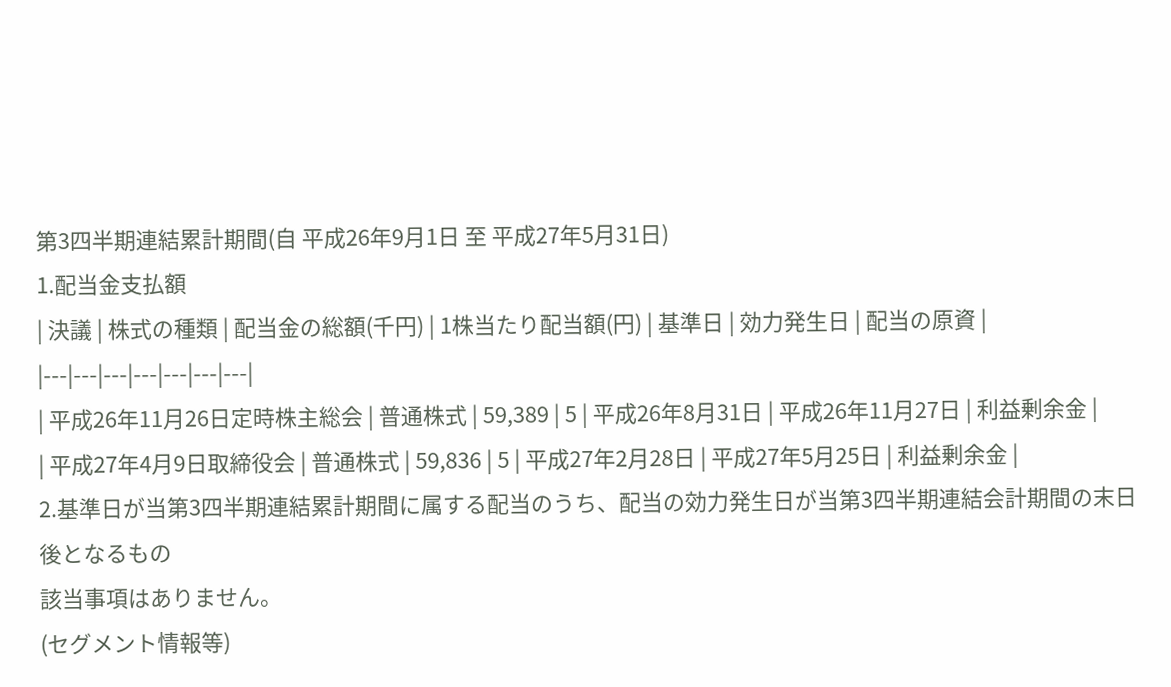第3四半期連結累計期間(自 平成26年9月1日 至 平成27年5月31日)
1.配当金支払額
| 決議 | 株式の種類 | 配当金の総額(千円) | 1株当たり配当額(円) | 基準日 | 効力発生日 | 配当の原資 |
|---|---|---|---|---|---|---|
| 平成26年11月26日定時株主総会 | 普通株式 | 59,389 | 5 | 平成26年8月31日 | 平成26年11月27日 | 利益剰余金 |
| 平成27年4月9日取締役会 | 普通株式 | 59,836 | 5 | 平成27年2月28日 | 平成27年5月25日 | 利益剰余金 |
2.基準日が当第3四半期連結累計期間に属する配当のうち、配当の効力発生日が当第3四半期連結会計期間の末日後となるもの
該当事項はありません。
(セグメント情報等)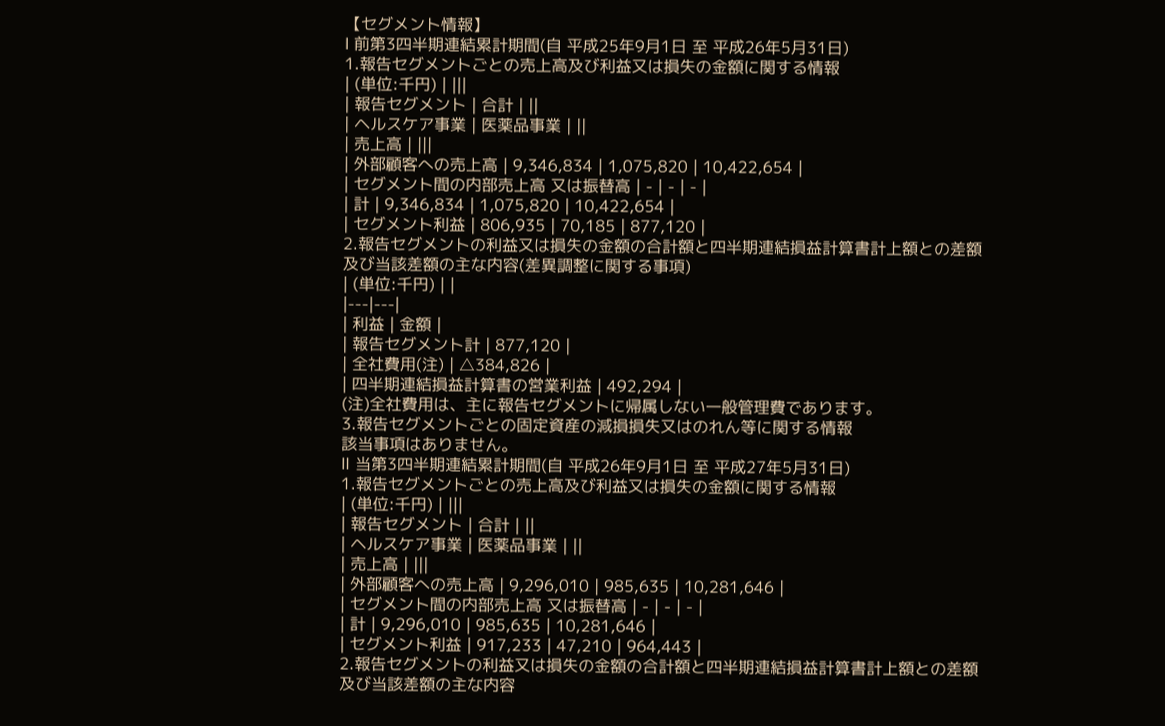【セグメント情報】
Ⅰ 前第3四半期連結累計期間(自 平成25年9月1日 至 平成26年5月31日)
1.報告セグメントごとの売上高及び利益又は損失の金額に関する情報
| (単位:千円) | |||
| 報告セグメント | 合計 | ||
| ヘルスケア事業 | 医薬品事業 | ||
| 売上高 | |||
| 外部顧客への売上高 | 9,346,834 | 1,075,820 | 10,422,654 |
| セグメント間の内部売上高 又は振替高 | - | - | - |
| 計 | 9,346,834 | 1,075,820 | 10,422,654 |
| セグメント利益 | 806,935 | 70,185 | 877,120 |
2.報告セグメントの利益又は損失の金額の合計額と四半期連結損益計算書計上額との差額及び当該差額の主な内容(差異調整に関する事項)
| (単位:千円) | |
|---|---|
| 利益 | 金額 |
| 報告セグメント計 | 877,120 |
| 全社費用(注) | △384,826 |
| 四半期連結損益計算書の営業利益 | 492,294 |
(注)全社費用は、主に報告セグメントに帰属しない一般管理費であります。
3.報告セグメントごとの固定資産の減損損失又はのれん等に関する情報
該当事項はありません。
Ⅱ 当第3四半期連結累計期間(自 平成26年9月1日 至 平成27年5月31日)
1.報告セグメントごとの売上高及び利益又は損失の金額に関する情報
| (単位:千円) | |||
| 報告セグメント | 合計 | ||
| ヘルスケア事業 | 医薬品事業 | ||
| 売上高 | |||
| 外部顧客への売上高 | 9,296,010 | 985,635 | 10,281,646 |
| セグメント間の内部売上高 又は振替高 | - | - | - |
| 計 | 9,296,010 | 985,635 | 10,281,646 |
| セグメント利益 | 917,233 | 47,210 | 964,443 |
2.報告セグメントの利益又は損失の金額の合計額と四半期連結損益計算書計上額との差額及び当該差額の主な内容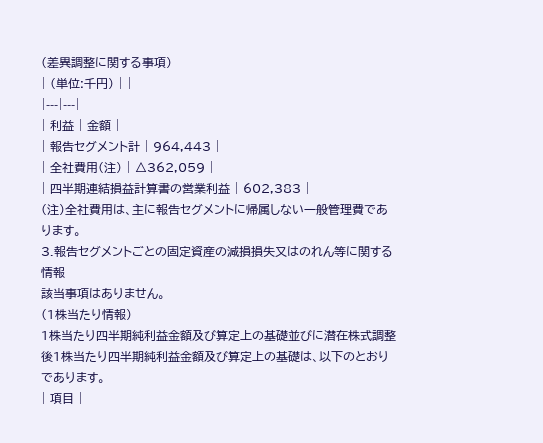(差異調整に関する事項)
| (単位:千円) | |
|---|---|
| 利益 | 金額 |
| 報告セグメント計 | 964,443 |
| 全社費用(注) | △362,059 |
| 四半期連結損益計算書の営業利益 | 602,383 |
(注)全社費用は、主に報告セグメントに帰属しない一般管理費であります。
3.報告セグメントごとの固定資産の減損損失又はのれん等に関する情報
該当事項はありません。
(1株当たり情報)
1株当たり四半期純利益金額及び算定上の基礎並びに潜在株式調整後1株当たり四半期純利益金額及び算定上の基礎は、以下のとおりであります。
| 項目 |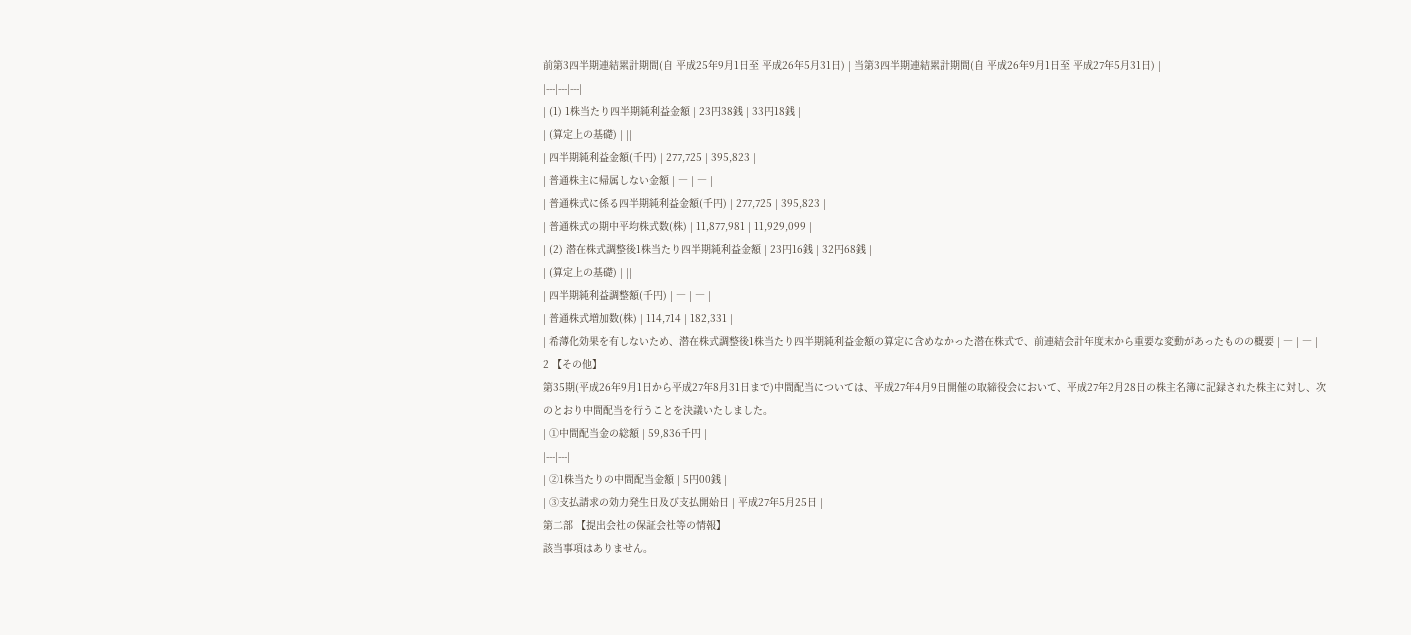前第3四半期連結累計期間(自 平成25年9月1日至 平成26年5月31日) | 当第3四半期連結累計期間(自 平成26年9月1日至 平成27年5月31日) |
|---|---|---|
| (1) 1株当たり四半期純利益金額 | 23円38銭 | 33円18銭 |
| (算定上の基礎) | ||
| 四半期純利益金額(千円) | 277,725 | 395,823 |
| 普通株主に帰属しない金額 | ― | ― |
| 普通株式に係る四半期純利益金額(千円) | 277,725 | 395,823 |
| 普通株式の期中平均株式数(株) | 11,877,981 | 11,929,099 |
| (2) 潜在株式調整後1株当たり四半期純利益金額 | 23円16銭 | 32円68銭 |
| (算定上の基礎) | ||
| 四半期純利益調整額(千円) | ― | ― |
| 普通株式増加数(株) | 114,714 | 182,331 |
| 希薄化効果を有しないため、潜在株式調整後1株当たり四半期純利益金額の算定に含めなかった潜在株式で、前連結会計年度末から重要な変動があったものの概要 | ― | ― |
2 【その他】
第35期(平成26年9月1日から平成27年8月31日まで)中間配当については、平成27年4月9日開催の取締役会において、平成27年2月28日の株主名簿に記録された株主に対し、次のとおり中間配当を行うことを決議いたしました。
| ①中間配当金の総額 | 59,836千円 |
|---|---|
| ②1株当たりの中間配当金額 | 5円00銭 |
| ③支払請求の効力発生日及び支払開始日 | 平成27年5月25日 |
第二部 【提出会社の保証会社等の情報】
該当事項はありません。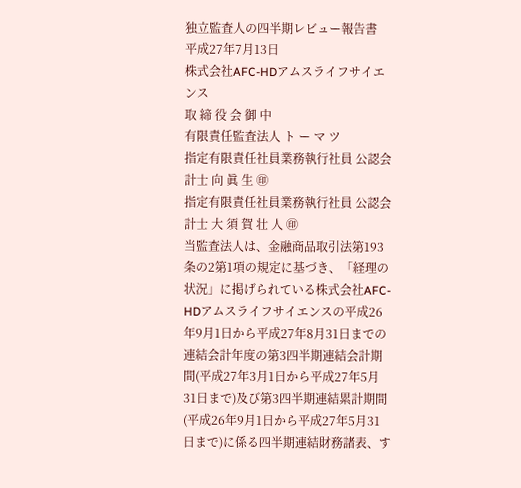独立監査人の四半期レビュー報告書
平成27年7月13日
株式会社AFC-HDアムスライフサイエンス
取 締 役 会 御 中
有限責任監査法人 ト ー マ ツ
指定有限責任社員業務執行社員 公認会計士 向 眞 生 ㊞
指定有限責任社員業務執行社員 公認会計士 大 須 賀 壮 人 ㊞
当監査法人は、金融商品取引法第193条の2第1項の規定に基づき、「経理の状況」に掲げられている株式会社AFC-HDアムスライフサイエンスの平成26年9月1日から平成27年8月31日までの連結会計年度の第3四半期連結会計期間(平成27年3月1日から平成27年5月31日まで)及び第3四半期連結累計期間(平成26年9月1日から平成27年5月31日まで)に係る四半期連結財務諸表、す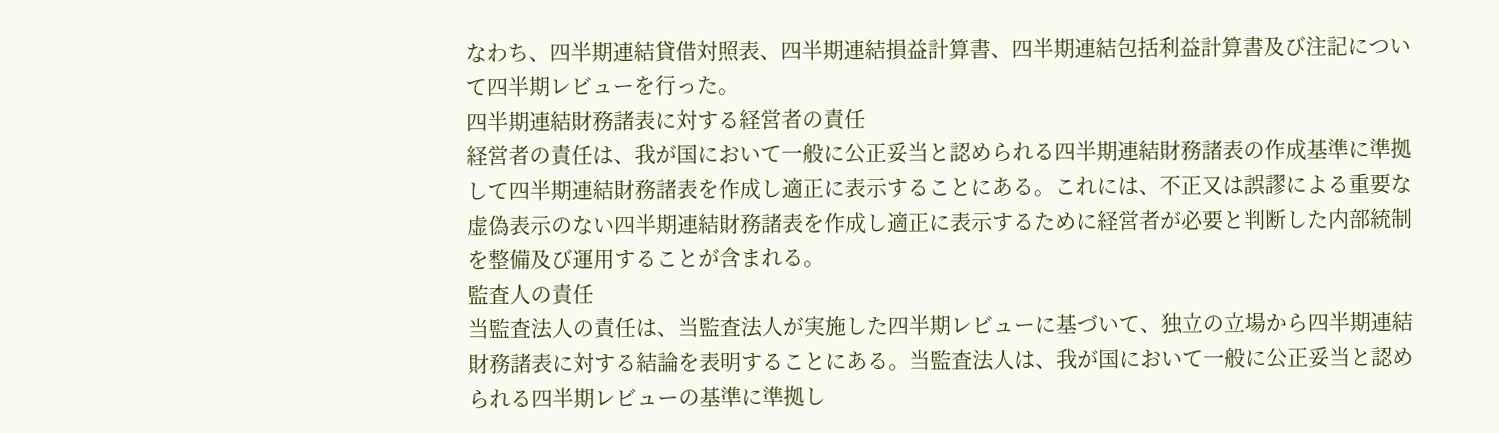なわち、四半期連結貸借対照表、四半期連結損益計算書、四半期連結包括利益計算書及び注記について四半期レビューを行った。
四半期連結財務諸表に対する経営者の責任
経営者の責任は、我が国において一般に公正妥当と認められる四半期連結財務諸表の作成基準に準拠して四半期連結財務諸表を作成し適正に表示することにある。これには、不正又は誤謬による重要な虚偽表示のない四半期連結財務諸表を作成し適正に表示するために経営者が必要と判断した内部統制を整備及び運用することが含まれる。
監査人の責任
当監査法人の責任は、当監査法人が実施した四半期レビューに基づいて、独立の立場から四半期連結財務諸表に対する結論を表明することにある。当監査法人は、我が国において一般に公正妥当と認められる四半期レビューの基準に準拠し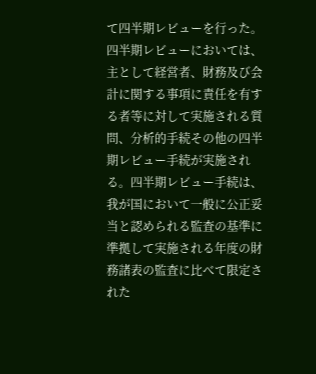て四半期レビューを行った。
四半期レビューにおいては、主として経営者、財務及び会計に関する事項に責任を有する者等に対して実施される質問、分析的手続その他の四半期レビュー手続が実施される。四半期レビュー手続は、我が国において一般に公正妥当と認められる監査の基準に準拠して実施される年度の財務諸表の監査に比べて限定された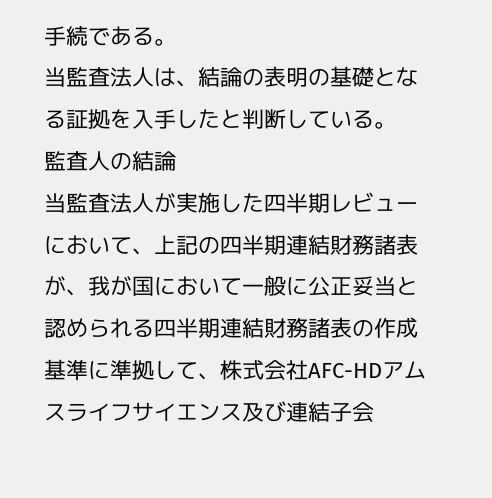手続である。
当監査法人は、結論の表明の基礎となる証拠を入手したと判断している。
監査人の結論
当監査法人が実施した四半期レビューにおいて、上記の四半期連結財務諸表が、我が国において一般に公正妥当と認められる四半期連結財務諸表の作成基準に準拠して、株式会社AFC-HDアムスライフサイエンス及び連結子会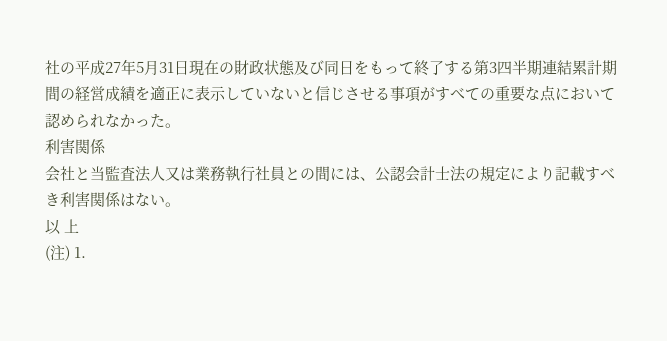社の平成27年5月31日現在の財政状態及び同日をもって終了する第3四半期連結累計期間の経営成績を適正に表示していないと信じさせる事項がすべての重要な点において認められなかった。
利害関係
会社と当監査法人又は業務執行社員との間には、公認会計士法の規定により記載すべき利害関係はない。
以 上
(注) 1.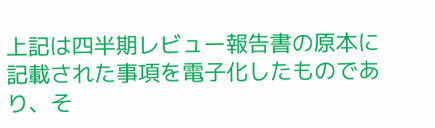上記は四半期レビュー報告書の原本に記載された事項を電子化したものであり、そ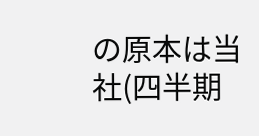の原本は当社(四半期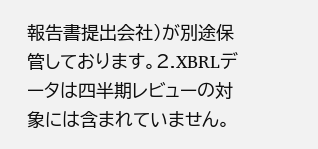報告書提出会社)が別途保管しております。2.XBRLデータは四半期レビューの対象には含まれていません。